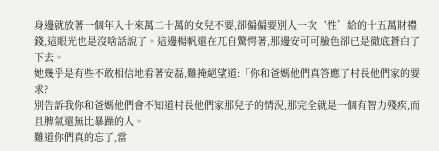身邊就放著一個年入十來萬二十萬的女兒不要,卻偏偏要別人一次‘性’給的十五萬財禮錢,這眼光也是沒啥話說了。這邊楊帆還在兀自驚愕著,那邊安可可臉色卻已是徹底蒼白了下去。
她幾乎是有些不敢相信地看著安磊,難掩絕望道:「你和爸媽他們真答應了村長他們家的要求?
別告訴我你和爸媽他們會不知道村長他們家那兒子的情況,那完全就是一個有智力殘疾,而且脾氣還無比暴躁的人。
難道你們真的忘了,當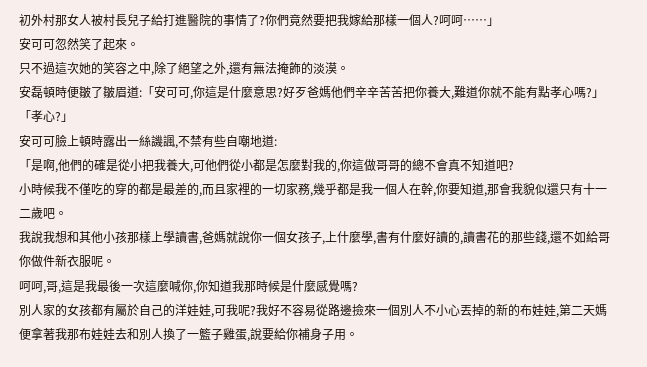初外村那女人被村長兒子給打進醫院的事情了?你們竟然要把我嫁給那樣一個人?呵呵……」
安可可忽然笑了起來。
只不過這次她的笑容之中,除了絕望之外,還有無法掩飾的淡漠。
安磊頓時便皺了皺眉道:「安可可,你這是什麼意思?好歹爸媽他們辛辛苦苦把你養大,難道你就不能有點孝心嗎?」
「孝心?」
安可可臉上頓時露出一絲譏諷,不禁有些自嘲地道:
「是啊,他們的確是從小把我養大,可他們從小都是怎麼對我的,你這做哥哥的總不會真不知道吧?
小時候我不僅吃的穿的都是最差的,而且家裡的一切家務,幾乎都是我一個人在幹,你要知道,那會我貌似還只有十一二歲吧。
我說我想和其他小孩那樣上學讀書,爸媽就說你一個女孩子,上什麼學,書有什麼好讀的,讀書花的那些錢,還不如給哥你做件新衣服呢。
呵呵,哥,這是我最後一次這麼喊你,你知道我那時候是什麼感覺嗎?
別人家的女孩都有屬於自己的洋娃娃,可我呢?我好不容易從路邊撿來一個別人不小心丟掉的新的布娃娃,第二天媽便拿著我那布娃娃去和別人換了一籃子雞蛋,說要給你補身子用。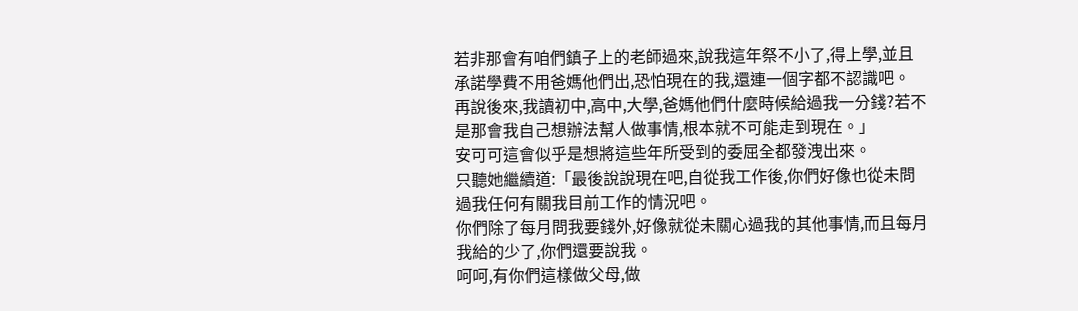若非那會有咱們鎮子上的老師過來,說我這年祭不小了,得上學,並且承諾學費不用爸媽他們出,恐怕現在的我,還連一個字都不認識吧。
再說後來,我讀初中,高中,大學,爸媽他們什麼時候給過我一分錢?若不是那會我自己想辦法幫人做事情,根本就不可能走到現在。」
安可可這會似乎是想將這些年所受到的委屈全都發洩出來。
只聽她繼續道:「最後說說現在吧,自從我工作後,你們好像也從未問過我任何有關我目前工作的情況吧。
你們除了每月問我要錢外,好像就從未關心過我的其他事情,而且每月我給的少了,你們還要說我。
呵呵,有你們這樣做父母,做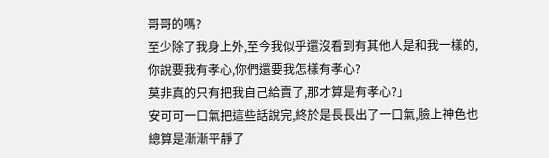哥哥的嗎?
至少除了我身上外,至今我似乎還沒看到有其他人是和我一樣的,你說要我有孝心,你們還要我怎樣有孝心?
莫非真的只有把我自己給賣了,那才算是有孝心?」
安可可一口氣把這些話說完,終於是長長出了一口氣,臉上神色也總算是漸漸平靜了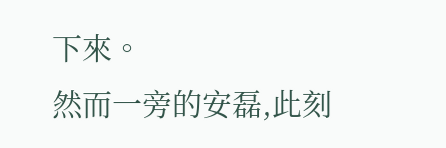下來。
然而一旁的安磊,此刻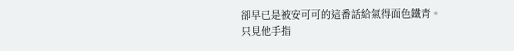卻早已是被安可可的這番話給氣得面色鐵青。
只見他手指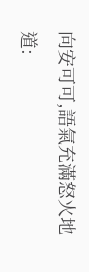向安可可,語氣充滿怒火地道: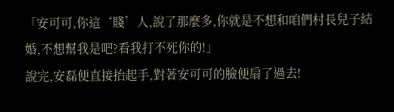「安可可,你這‘賤’人,說了那麼多,你就是不想和咱們村長兒子結婚,不想幫我是吧?看我打不死你的!」
說完,安磊便直接抬起手,對著安可可的臉便扇了過去!